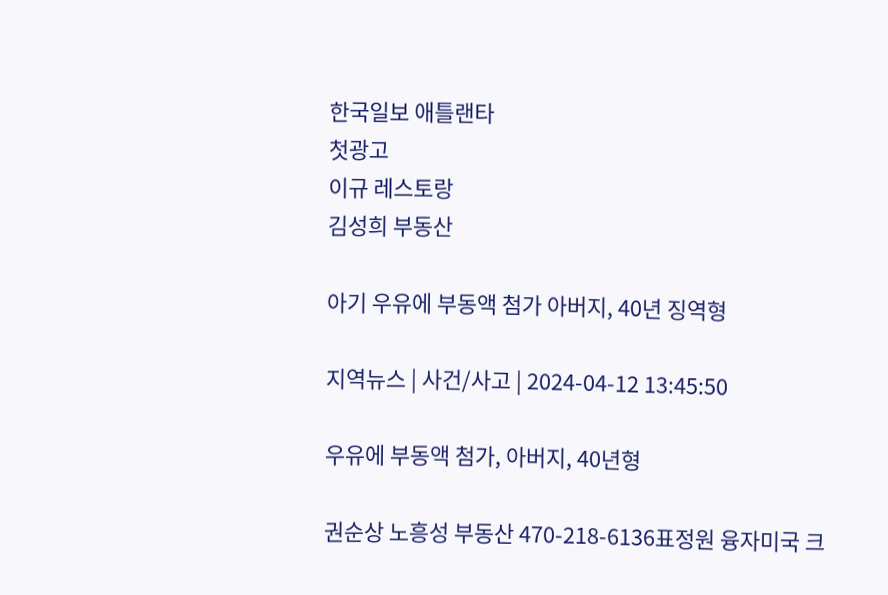한국일보 애틀랜타
첫광고
이규 레스토랑
김성희 부동산

아기 우유에 부동액 첨가 아버지, 40년 징역형

지역뉴스 | 사건/사고 | 2024-04-12 13:45:50

우유에 부동액 첨가, 아버지, 40년형

권순상 노흥성 부동산 470-218-6136표정원 융자미국 크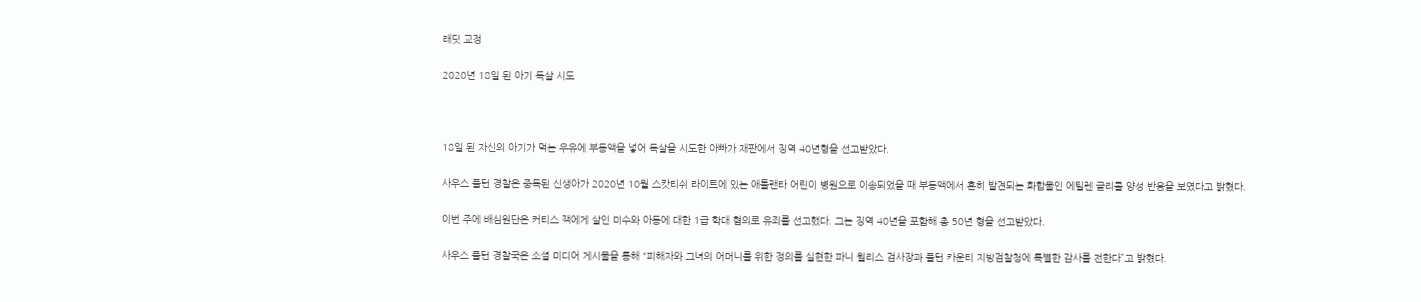래딧 교정

2020년 18일 된 아기 독살 시도



18일 된 자신의 아기가 먹는 우유에 부동액을 넣어 독살을 시도한 아빠가 재판에서 징역 40년형을 선고받았다.

사우스 풀턴 경찰은 중독된 신생아가 2020년 10월 스캇티쉬 라이트에 있는 애틀랜타 어린이 병원으로 이송되었을 때 부동액에서 흔히 발견되는 화합물인 에틸렌 글리콜 양성 반응을 보였다고 밝혔다.

이번 주에 배심원단은 커티스 잭에게 살인 미수와 아동에 대한 1급 학대 혐의로 유죄를 선고했다. 그는 징역 40년을 포함해 총 50년 형을 선고받았다.

사우스 풀턴 경찰국은 소셜 미디어 게시물을 통해 “피해자와 그녀의 어머니를 위한 정의를 실현한 파니 윌리스 검사장과 풀턴 카운티 지방검찰청에 특별한 감사를 전한다”고 밝혔다.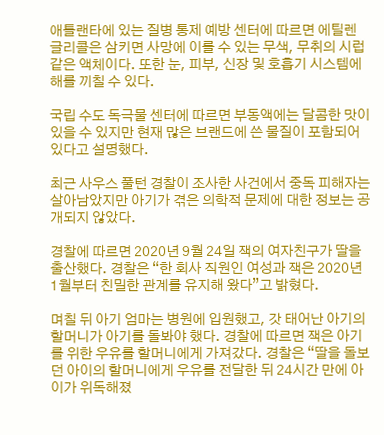애틀랜타에 있는 질병 통제 예방 센터에 따르면 에틸렌 글리콜은 삼키면 사망에 이를 수 있는 무색, 무취의 시럽 같은 액체이다. 또한 눈, 피부, 신장 및 호흡기 시스템에 해를 끼칠 수 있다.

국립 수도 독극물 센터에 따르면 부동액에는 달콤한 맛이 있을 수 있지만 현재 많은 브랜드에 쓴 물질이 포함되어 있다고 설명했다.

최근 사우스 풀턴 경찰이 조사한 사건에서 중독 피해자는 살아남았지만 아기가 겪은 의학적 문제에 대한 정보는 공개되지 않았다.

경찰에 따르면 2020년 9월 24일 잭의 여자친구가 딸을 출산했다. 경찰은 “한 회사 직원인 여성과 잭은 2020년 1월부터 친밀한 관계를 유지해 왔다”고 밝혔다.

며칠 뒤 아기 엄마는 병원에 입원했고, 갓 태어난 아기의 할머니가 아기를 돌봐야 했다. 경찰에 따르면 잭은 아기를 위한 우유를 할머니에게 가져갔다. 경찰은 “딸을 돌보던 아이의 할머니에게 우유를 전달한 뒤 24시간 만에 아이가 위독해졌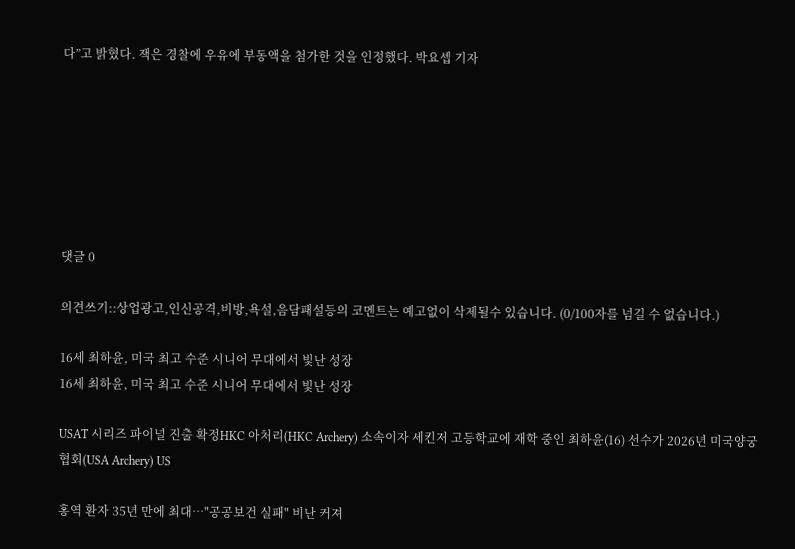다”고 밝혔다. 잭은 경찰에 우유에 부동액을 첨가한 것을 인정했다. 박요셉 기자







댓글 0

의견쓰기::상업광고,인신공격,비방,욕설,음담패설등의 코멘트는 예고없이 삭제될수 있습니다. (0/100자를 넘길 수 없습니다.)

16세 최하윤, 미국 최고 수준 시니어 무대에서 빛난 성장
16세 최하윤, 미국 최고 수준 시니어 무대에서 빛난 성장

USAT 시리즈 파이널 진출 확정HKC 아처리(HKC Archery) 소속이자 세킨저 고등학교에 재학 중인 최하윤(16) 선수가 2026년 미국양궁협회(USA Archery) US

홍역 환자 35년 만에 최대…"공공보건 실패" 비난 커져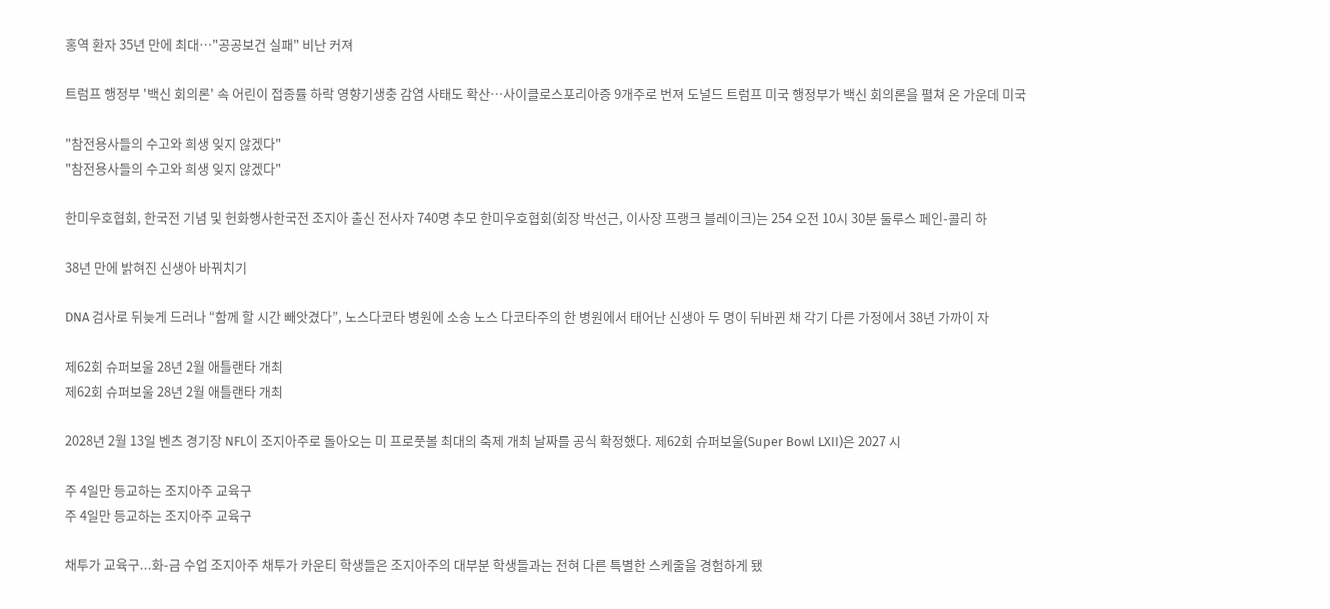홍역 환자 35년 만에 최대…"공공보건 실패" 비난 커져

트럼프 행정부 '백신 회의론' 속 어린이 접종률 하락 영향기생충 감염 사태도 확산…사이클로스포리아증 9개주로 번져 도널드 트럼프 미국 행정부가 백신 회의론을 펼쳐 온 가운데 미국

"참전용사들의 수고와 희생 잊지 않겠다"
"참전용사들의 수고와 희생 잊지 않겠다"

한미우호협회, 한국전 기념 및 헌화행사한국전 조지아 출신 전사자 740명 추모 한미우호협회(회장 박선근, 이사장 프랭크 블레이크)는 254 오전 10시 30분 둘루스 페인-콜리 하

38년 만에 밝혀진 신생아 바꿔치기

DNA 검사로 뒤늦게 드러나 “함께 할 시간 빼앗겼다”, 노스다코타 병원에 소송 노스 다코타주의 한 병원에서 태어난 신생아 두 명이 뒤바뀐 채 각기 다른 가정에서 38년 가까이 자

제62회 슈퍼보울 28년 2월 애틀랜타 개최
제62회 슈퍼보울 28년 2월 애틀랜타 개최

2028년 2월 13일 벤츠 경기장 NFL이 조지아주로 돌아오는 미 프로풋볼 최대의 축제 개최 날짜를 공식 확정했다. 제62회 슈퍼보울(Super Bowl LXII)은 2027 시

주 4일만 등교하는 조지아주 교육구
주 4일만 등교하는 조지아주 교육구

채투가 교육구...화-금 수업 조지아주 채투가 카운티 학생들은 조지아주의 대부분 학생들과는 전혀 다른 특별한 스케줄을 경험하게 됐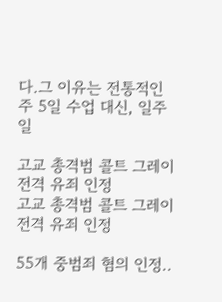다.그 이유는 전통적인 주 5일 수업 대신, 일주일

고교 총격범 콜트 그레이 전격 유죄 인정
고교 총격범 콜트 그레이 전격 유죄 인정

55개 중범죄 혐의 인정..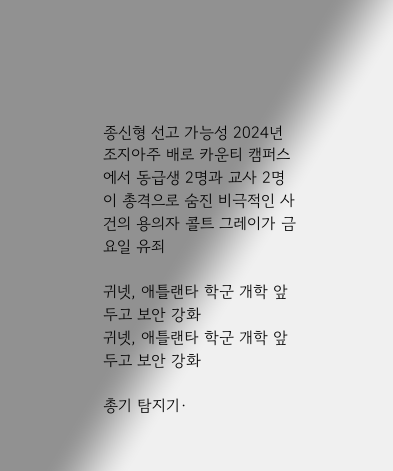종신형 선고 가능성 2024년 조지아주 배로 카운티 캠퍼스에서 동급생 2명과 교사 2명이 총격으로 숨진 비극적인 사건의 용의자 콜트 그레이가 금요일 유죄

귀넷, 애틀랜타 학군 개학 앞두고 보안 강화
귀넷, 애틀랜타 학군 개학 앞두고 보안 강화

총기 탐지기·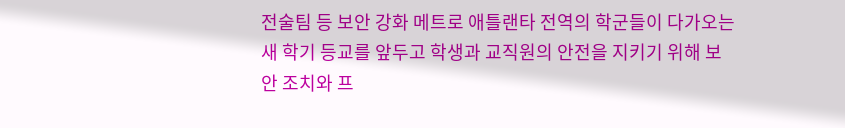전술팀 등 보안 강화 메트로 애틀랜타 전역의 학군들이 다가오는 새 학기 등교를 앞두고 학생과 교직원의 안전을 지키기 위해 보안 조치와 프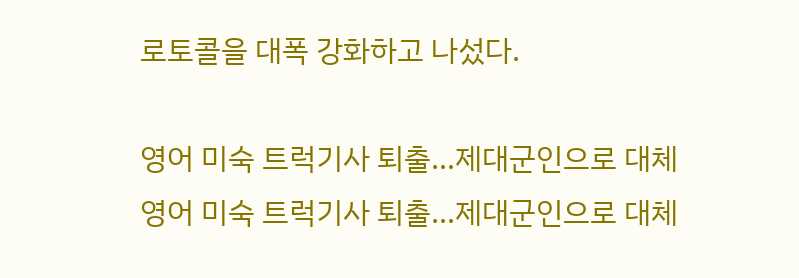로토콜을 대폭 강화하고 나섰다.

영어 미숙 트럭기사 퇴출…제대군인으로 대체
영어 미숙 트럭기사 퇴출…제대군인으로 대체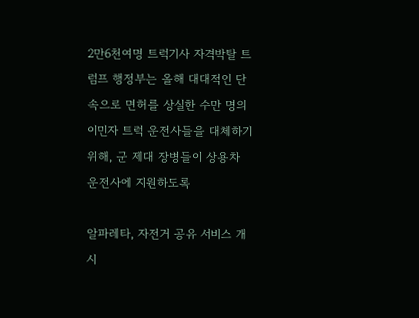2만6천여명 트럭기사 자격박탈 트럼프 행정부는 올해 대대적인 단속으로 면허를 상실한 수만 명의 이민자 트럭 운전사들을 대체하기 위해, 군 제대 장병들이 상용차 운전사에 지원하도록

알파레타, 자전거 공유 서비스 개시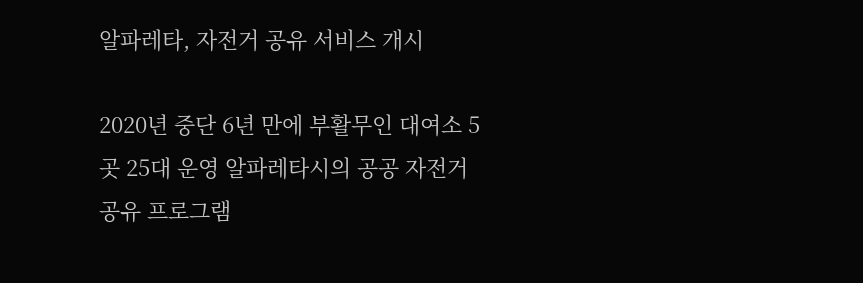알파레타, 자전거 공유 서비스 개시

2020년 중단 6년 만에 부활무인 대여소 5곳 25대 운영 알파레타시의 공공 자전거 공유 프로그램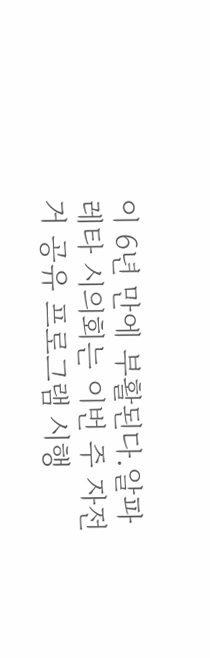이 6년 만에 부활된다.알파레타 시의회는 이번 주 자전거 공유 프로그램 시행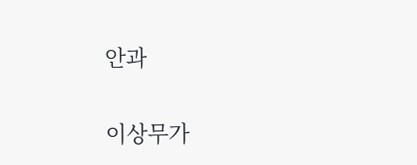안과

이상무가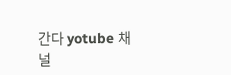간다 yotube 채널